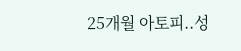25개월 아토피..성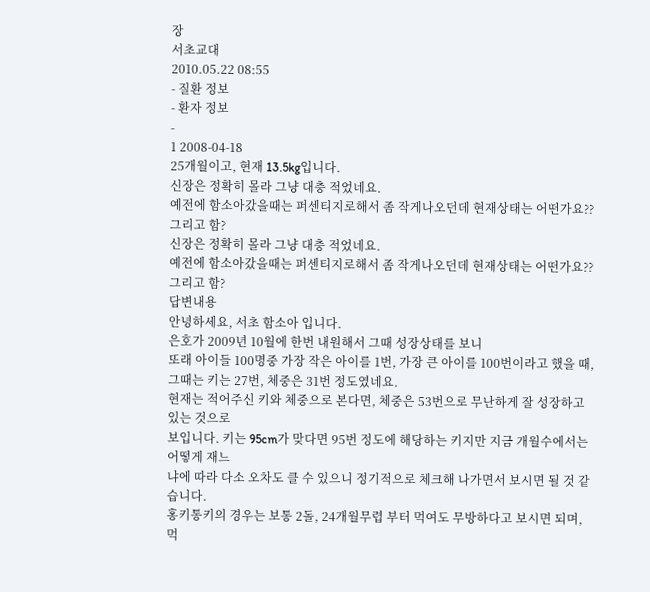장
서초교대
2010.05.22 08:55
- 질환 정보
- 환자 정보
-
1 2008-04-18
25개월이고, 현재 13.5kg입니다.
신장은 정확히 몰라 그냥 대충 적었네요.
예전에 함소아갔을때는 퍼센티지로해서 좀 작게나오던데 현재상태는 어떤가요??
그리고 함?
신장은 정확히 몰라 그냥 대충 적었네요.
예전에 함소아갔을때는 퍼센티지로해서 좀 작게나오던데 현재상태는 어떤가요??
그리고 함?
답변내용
안녕하세요, 서초 함소아 입니다.
은호가 2009년 10월에 한번 내원해서 그때 성장상태를 보니
또래 아이들 100명중 가장 작은 아이를 1번, 가장 큰 아이를 100번이라고 했을 때,
그때는 키는 27번, 체중은 31번 정도였네요.
현재는 적어주신 키와 체중으로 본다면, 체중은 53번으로 무난하게 잘 성장하고 있는 것으로
보입니다. 키는 95cm가 맞다면 95번 정도에 해당하는 키지만 지금 개월수에서는 어떻게 재느
냐에 따라 다소 오차도 클 수 있으니 정기적으로 체크해 나가면서 보시면 될 것 같습니다.
홍키통키의 경우는 보통 2돌, 24개월무렵 부터 먹여도 무방하다고 보시면 되며, 먹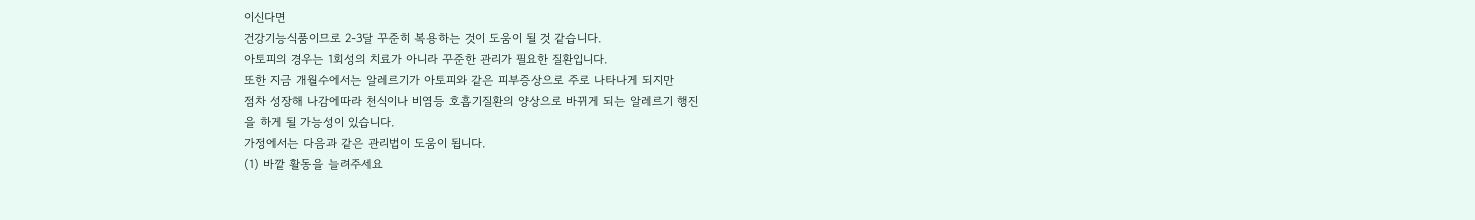이신다면
건강기능식품이므로 2-3달 꾸준히 복용하는 것이 도움이 될 것 같습니다.
아토피의 경우는 1회성의 치료가 아니라 꾸준한 관리가 필요한 질환입니다.
또한 지금 개월수에서는 알레르기가 아토피와 같은 피부증상으로 주로 나타나게 되지만
점차 성장해 나감에따라 천식이나 비염등 호흡기질환의 양상으로 바뀌게 되는 알레르기 행진
을 하게 될 가능성이 있습니다.
가정에서는 다음과 같은 관리법이 도움이 됩니다.
(1) 바깥 활동을 늘려주세요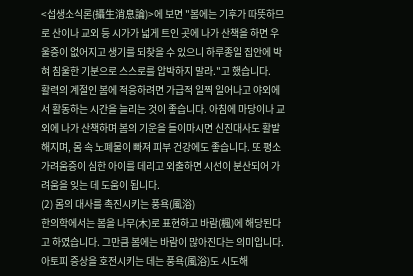<섭생소식론(攝生消息論)>에 보면 "봄에는 기후가 따뜻하므로 산이나 교외 등 시가가 넓게 트인 곳에 나가 산책을 하면 우울증이 없어지고 생기를 되찾을 수 있으니 하루종일 집안에 박혀 침울한 기분으로 스스로를 압박하지 말라."고 했습니다.
활력의 계절인 봄에 적응하려면 가급적 일찍 일어나고 야외에서 활동하는 시간을 늘리는 것이 좋습니다. 아침에 마당이나 교외에 나가 산책하며 봄의 기운을 들이마시면 신진대사도 활발해지며, 몸 속 노폐물이 빠져 피부 건강에도 좋습니다. 또 평소 가려움증이 심한 아이를 데리고 외출하면 시선이 분산되어 가려움을 잊는 데 도움이 됩니다.
(2) 몸의 대사를 촉진시키는 풍욕(風浴)
한의학에서는 봄을 나무(木)로 표현하고 바람(楓)에 해당된다고 하였습니다. 그만큼 봄에는 바람이 많아진다는 의미입니다. 아토피 증상을 호전시키는 데는 풍욕(風浴)도 시도해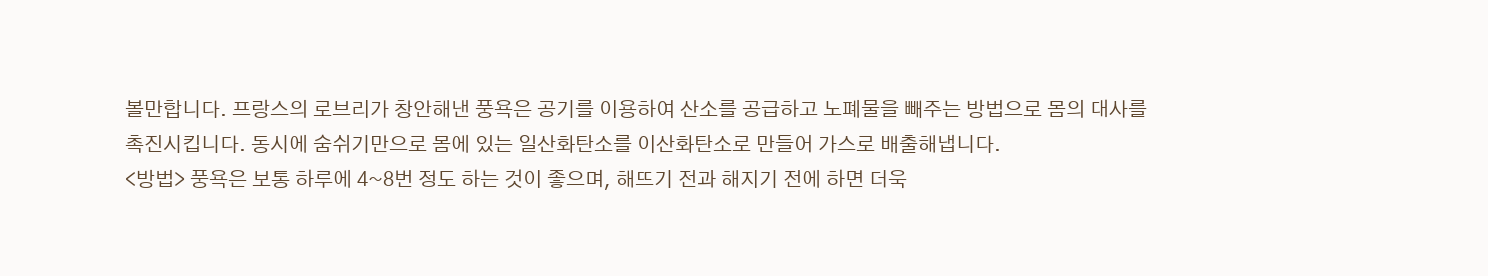볼만합니다. 프랑스의 로브리가 창안해낸 풍욕은 공기를 이용하여 산소를 공급하고 노폐물을 빼주는 방법으로 몸의 대사를 촉진시킵니다. 동시에 숨쉬기만으로 몸에 있는 일산화탄소를 이산화탄소로 만들어 가스로 배출해냅니다.
<방법> 풍욕은 보통 하루에 4~8번 정도 하는 것이 좋으며, 해뜨기 전과 해지기 전에 하면 더욱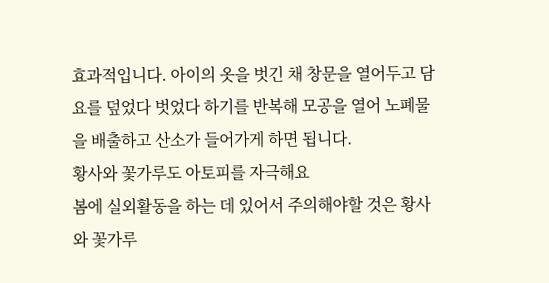효과적입니다. 아이의 옷을 벗긴 채 창문을 열어두고 담요를 덮었다 벗었다 하기를 반복해 모공을 열어 노폐물을 배출하고 산소가 들어가게 하면 됩니다.
황사와 꽃가루도 아토피를 자극해요
봄에 실외활동을 하는 데 있어서 주의해야할 것은 황사와 꽃가루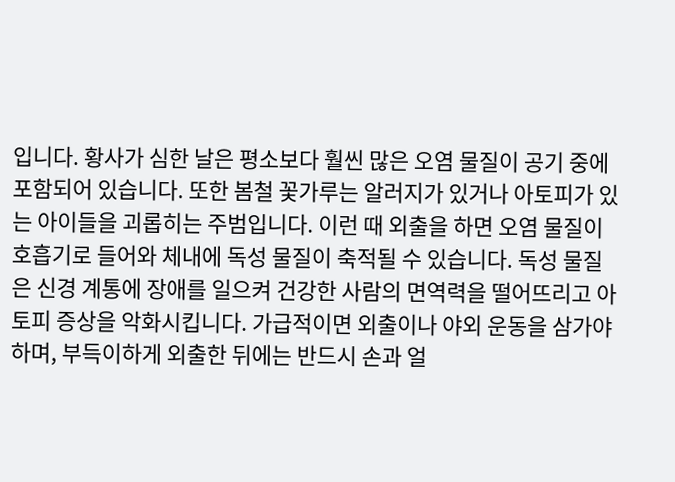입니다. 황사가 심한 날은 평소보다 훨씬 많은 오염 물질이 공기 중에 포함되어 있습니다. 또한 봄철 꽃가루는 알러지가 있거나 아토피가 있는 아이들을 괴롭히는 주범입니다. 이런 때 외출을 하면 오염 물질이 호흡기로 들어와 체내에 독성 물질이 축적될 수 있습니다. 독성 물질은 신경 계통에 장애를 일으켜 건강한 사람의 면역력을 떨어뜨리고 아토피 증상을 악화시킵니다. 가급적이면 외출이나 야외 운동을 삼가야하며, 부득이하게 외출한 뒤에는 반드시 손과 얼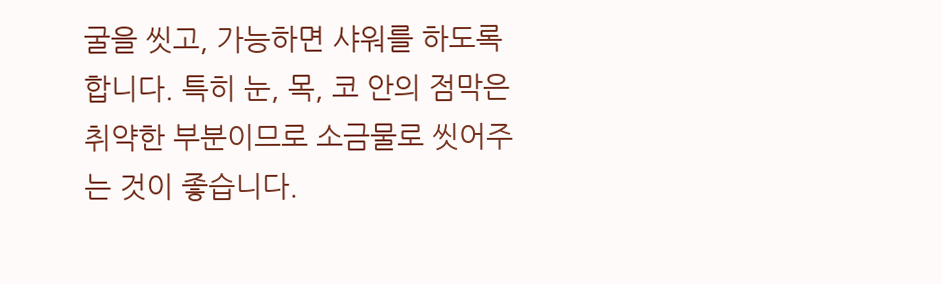굴을 씻고, 가능하면 샤워를 하도록 합니다. 특히 눈, 목, 코 안의 점막은 취약한 부분이므로 소금물로 씻어주는 것이 좋습니다.